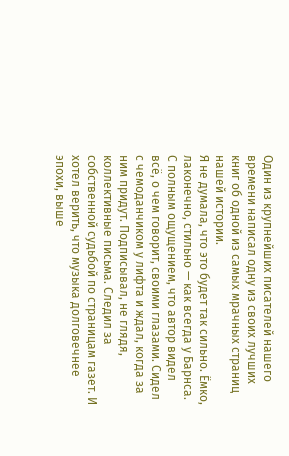Один из крупнейших писателей нашего времени написал одну из своих лучших книг об одной из самых мрачных страниц нашей истории.
Я не думала, что это будет так сильно. Ёмко, лаконечно, стильно — как всегда у Барнса. С полным ощущением, что автор видел всё, о чем говорит, своими глазами. Сидел с чемоданчиком у лифта и ждал, когда за ним придут. Подписывал, не глядя, коллективные письма. Следил за собственной судьбой по страницам газет. И хотел верить, что музыка долговечнее эпохи, выше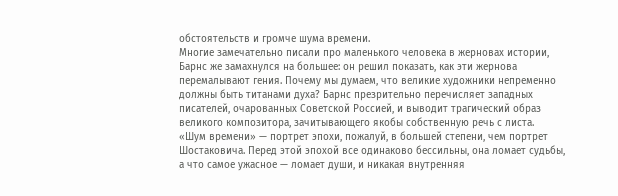обстоятельств и громче шума времени.
Многие замечательно писали про маленького человека в жерновах истории, Барнс же замахнулся на большее: он решил показать, как эти жернова перемалывают гения. Почему мы думаем, что великие художники непременно должны быть титанами духа? Барнс презрительно перечисляет западных писателей, очарованных Советской Россией, и выводит трагический образ великого композитора, зачитывающего якобы собственную речь с листа.
«Шум времени» — портрет эпохи, пожалуй, в большей степени, чем портрет Шостаковича. Перед этой эпохой все одинаково бессильны, она ломает судьбы, а что самое ужасное — ломает души, и никакая внутренняя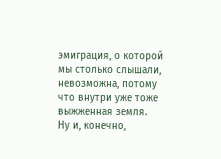эмиграция, о которой мы столько слышали, невозможна, потому что внутри уже тоже выжженная земля.
Ну и, конечно,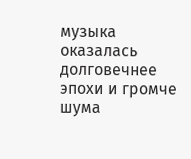музыка оказалась долговечнее эпохи и громче шума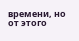времени, но от этого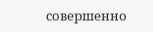совершенно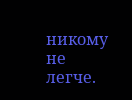никому не легче.